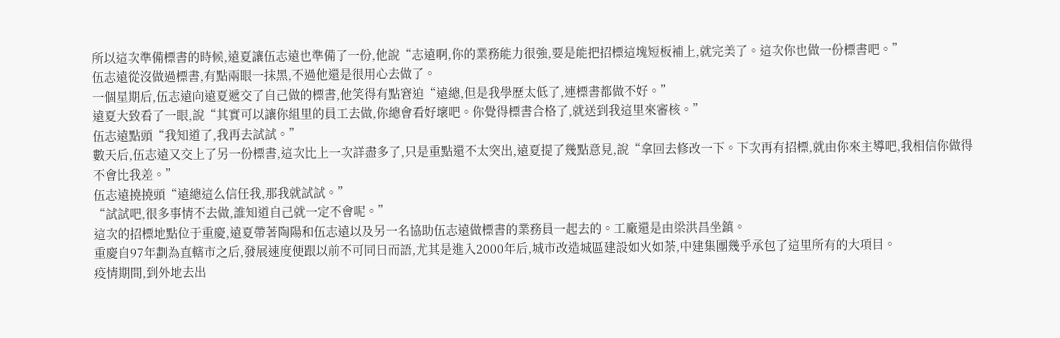所以這次準備標書的時候,遠夏讓伍志遠也準備了一份,他說“志遠啊,你的業務能力很強,要是能把招標這塊短板補上,就完美了。這次你也做一份標書吧。”
伍志遠從沒做過標書,有點兩眼一抹黑,不過他還是很用心去做了。
一個星期后,伍志遠向遠夏遞交了自己做的標書,他笑得有點窘迫“遠總,但是我學歷太低了,連標書都做不好。”
遠夏大致看了一眼,說“其實可以讓你組里的員工去做,你總會看好壞吧。你覺得標書合格了,就送到我這里來審核。”
伍志遠點頭“我知道了,我再去試試。”
數天后,伍志遠又交上了另一份標書,這次比上一次詳盡多了,只是重點還不太突出,遠夏提了幾點意見,說“拿回去修改一下。下次再有招標,就由你來主導吧,我相信你做得不會比我差。”
伍志遠撓撓頭“遠總這么信任我,那我就試試。”
“試試吧,很多事情不去做,誰知道自己就一定不會呢。”
這次的招標地點位于重慶,遠夏帶著陶陽和伍志遠以及另一名協助伍志遠做標書的業務員一起去的。工廠還是由梁洪昌坐鎮。
重慶自97年劃為直轄市之后,發展速度便跟以前不可同日而語,尤其是進入2000年后,城市改造城區建設如火如荼,中建集團幾乎承包了這里所有的大項目。
疫情期間,到外地去出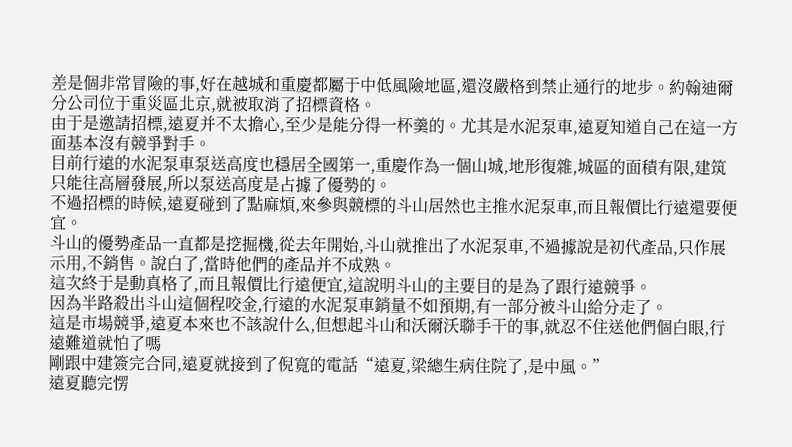差是個非常冒險的事,好在越城和重慶都屬于中低風險地區,還沒嚴格到禁止通行的地步。約翰迪爾分公司位于重災區北京,就被取消了招標資格。
由于是邀請招標,遠夏并不太擔心,至少是能分得一杯羹的。尤其是水泥泵車,遠夏知道自己在這一方面基本沒有競爭對手。
目前行遠的水泥泵車泵送高度也穩居全國第一,重慶作為一個山城,地形復雜,城區的面積有限,建筑只能往高層發展,所以泵送高度是占據了優勢的。
不過招標的時候,遠夏碰到了點麻煩,來參與競標的斗山居然也主推水泥泵車,而且報價比行遠還要便宜。
斗山的優勢產品一直都是挖掘機,從去年開始,斗山就推出了水泥泵車,不過據說是初代產品,只作展示用,不銷售。說白了,當時他們的產品并不成熟。
這次終于是動真格了,而且報價比行遠便宜,這說明斗山的主要目的是為了跟行遠競爭。
因為半路殺出斗山這個程咬金,行遠的水泥泵車銷量不如預期,有一部分被斗山給分走了。
這是市場競爭,遠夏本來也不該說什么,但想起斗山和沃爾沃聯手干的事,就忍不住送他們個白眼,行遠難道就怕了嗎
剛跟中建簽完合同,遠夏就接到了倪寬的電話“遠夏,梁總生病住院了,是中風。”
遠夏聽完愣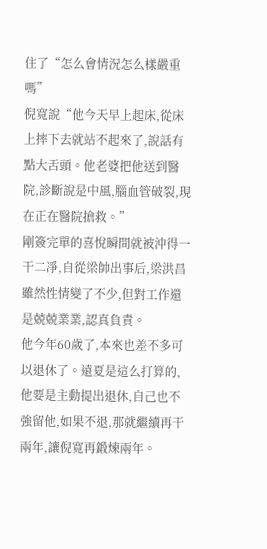住了“怎么會情況怎么樣嚴重嗎”
倪寬說“他今天早上起床,從床上摔下去就站不起來了,說話有點大舌頭。他老婆把他送到醫院,診斷說是中風,腦血管破裂,現在正在醫院搶救。”
剛簽完單的喜悅瞬間就被沖得一干二凈,自從梁帥出事后,梁洪昌雖然性情變了不少,但對工作還是兢兢業業,認真負責。
他今年60歲了,本來也差不多可以退休了。遠夏是這么打算的,他要是主動提出退休,自己也不強留他,如果不退,那就繼續再干兩年,讓倪寬再鍛煉兩年。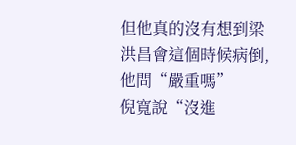但他真的沒有想到梁洪昌會這個時候病倒,他問“嚴重嗎”
倪寬說“沒進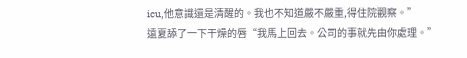icu,他意識還是清醒的。我也不知道嚴不嚴重,得住院觀察。”
遠夏舔了一下干燥的唇“我馬上回去。公司的事就先由你處理。”